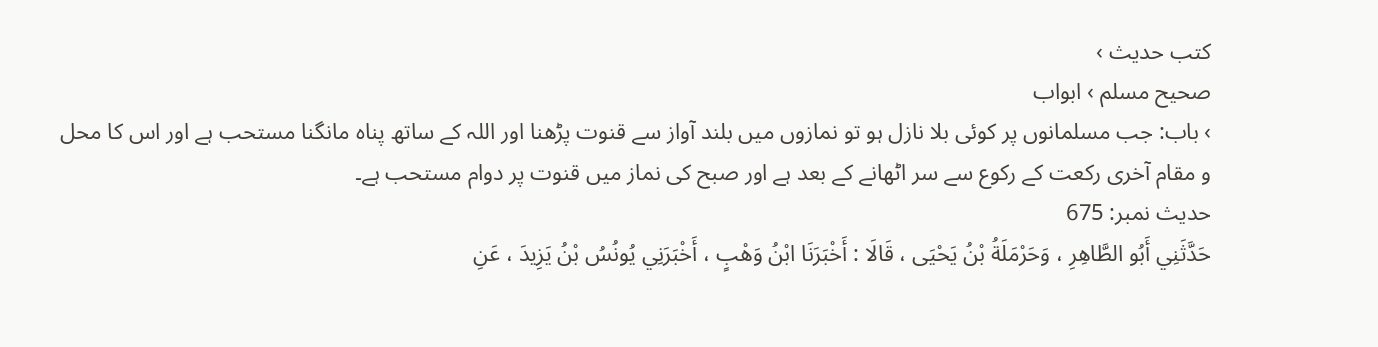کتب حدیث ›
صحيح مسلم › ابواب
› باب: جب مسلمانوں پر کوئی بلا نازل ہو تو نمازوں میں بلند آواز سے قنوت پڑھنا اور اللہ کے ساتھ پناہ مانگنا مستحب ہے اور اس کا محل و مقام آخری رکعت کے رکوع سے سر اٹھانے کے بعد ہے اور صبح کی نماز میں قنوت پر دوام مستحب ہے۔
حدیث نمبر: 675
حَدَّثَنِي أَبُو الطَّاهِرِ ، وَحَرْمَلَةُ بْنُ يَحْيَى ، قَالَا : أَخْبَرَنَا ابْنُ وَهْبٍ ، أَخْبَرَنِي يُونُسُ بْنُ يَزِيدَ ، عَنِ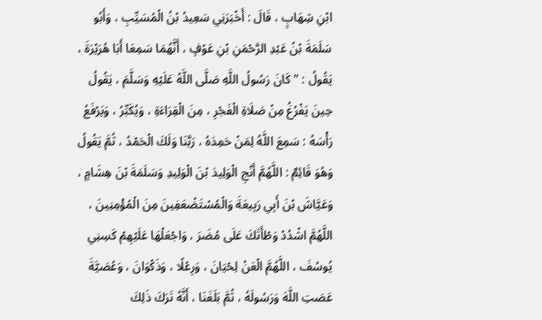ابْنِ شِهَابٍ ، قَالَ : أَخْبَرَنِي سَعِيدُ بْنُ الْمُسَيِّبِ ، وَأَبُو سَلَمَةَ بْنُ عَبْدِ الرَّحْمَنِ بْنِ عَوْفٍ ، أَنَّهُمَا سَمِعَا أَبَا هُرَيْرَةَ ، يَقُولُ : " كَانَ رَسُولُ اللَّهِ صَلَّى اللَّهُ عَلَيْهِ وَسَلَّمَ ، يَقُولُ حِينَ يَفْرُغُ مِنْ صَلَاةِ الْفَجْرِ ، مِنَ الْقِرَاءَةِ ، وَيُكَبِّرُ ، وَيَرْفَعُ رَأْسَهُ : سَمِعَ اللَّهُ لِمَنْ حَمِدَهُ ، رَبَّنَا وَلَكَ الْحَمْدُ ، ثُمَّ يَقُولُ وَهُوَ قَائِمٌ : اللَّهُمَّ أَنْجِ الْوَلِيدَ بْنَ الْوَلِيدِ وَسَلَمَةَ بْنَ هِشَامٍ ، وَعَيَّاشَ بْنَ أَبِي رَبِيعَةَ وَالْمُسْتَضْعَفِينَ مِنَ الْمُؤْمِنِينَ ، اللَّهُمَّ اشْدُدْ وَطْأَتَكَ عَلَى مُضَرَ ، وَاجْعَلْهَا عَلَيْهِمْ كَسِنِي يُوسُفَ ، اللَّهُمَّ الْعَنْ لِحْيَانَ ، وَرِعْلًا ، وَذَكْوَانَ ، وَعُصَيَّةَ عَصَتِ اللَّهَ وَرَسُولَهُ ، ثُمَّ بَلَغَنَا ، أَنَّهُ تَرَكَ ذَلِكَ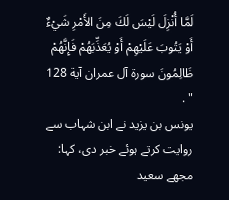لَمَّا أُنْزِلَ لَيْسَ لَكَ مِنَ الأَمْرِ شَيْءٌ أَوْ يَتُوبَ عَلَيْهِمْ أَوْ يُعَذِّبَهُمْ فَإِنَّهُمْ ظَالِمُونَ سورة آل عمران آية 128 " .
یونس بن یزید نے ابن شہاب سے روایت کرتے ہوئے خبر دی، کہا: مجھے سعید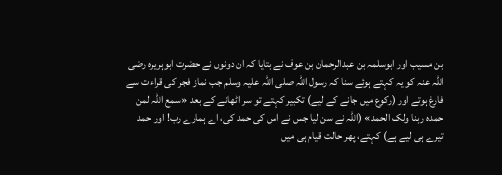بن مسیب اور ابوسلمہ بن عبدالرحمان بن عوف نے بتایا کہ ان دونوں نے حضرت ابوہریرہ رضی اللہ عنہ کو یہ کہتے ہوئے سنا کہ رسول اللہ صلی اللہ علیہ وسلم جب نماز فجر کی قراءت سے فارغ ہوتے اور (رکوع میں جانے کے لیے) تکبیر کہتے تو سر اٹھانے کے بعد «سمع اللہ لمن حمدہ ربنا ولک الحمد» (اللہ نے سن لیا جس نے اس کی حمد کی، اے ہمارے رب! اور حمد تیرے ہی لیے ہے) کہتے، پھر حالت قیام ہی میں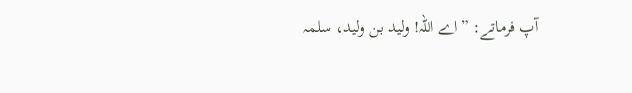آپ فرماتے: ”اے اللہ! ولید بن ولید، سلمہ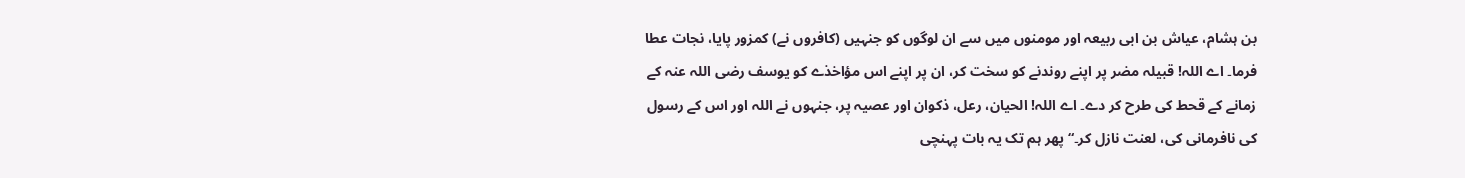بن ہشام، عیاش بن ابی ربیعہ اور مومنوں میں سے ان لوگوں کو جنہیں (کافروں نے) کمزور پایا، نجات عطا فرما۔ اے اللہ! قبیلہ مضر پر اپنے روندنے کو سخت کر، ان پر اپنے اس مؤاخذے کو یوسف رضی اللہ عنہ کے زمانے کے قحط کی طرح کر دے۔ اے اللہ! الحیان، رعل، ذکوان اور عصیہ پر، جنہوں نے اللہ اور اس کے رسول کی نافرمانی کی، لعنت نازل کر۔“ پھر ہم تک یہ بات پہنچی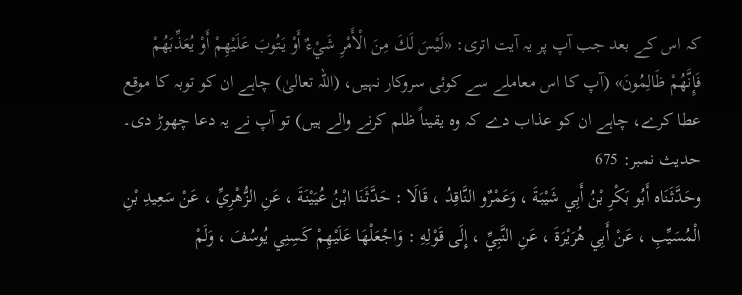کہ اس کے بعد جب آپ پر یہ آیت اتری: «لَيْسَ لَكَ مِنَ الْأَمْرِ شَيْءٌ أَوْ يَتُوبَ عَلَيْهِمْ أَوْ يُعَذِّبَهُمْ فَإِنَّهُمْ ظَالِمُونَ» (آپ کا اس معاملے سے کوئی سروکار نہیں، (اللہ تعالیٰ) چاہے ان کو توبہ کا موقع عطا کرے، چاہے ان کو عذاب دے کہ وہ یقیناً ظلم کرنے والے ہیں) تو آپ نے یہ دعا چھوڑ دی۔
حدیث نمبر: 675
وحَدَّثَنَاه أَبُو بَكْرِ بْنُ أَبِي شَيْبَةَ ، وَعَمْرٌو النَّاقِدُ ، قَالَا : حَدَّثَنَا ابْنُ عُيَيْنَةَ ، عَنِ الزُّهْرِيِّ ، عَنْ سَعِيدِ بْنِ الْمُسَيِّبِ ، عَنْ أَبِي هُرَيْرَةَ ، عَنِ النَّبِيِّ ، إِلَى قَوْلِهِ : وَاجْعَلْهَا عَلَيْهِمْ كَسِنِي يُوسُفَ ، وَلَمْ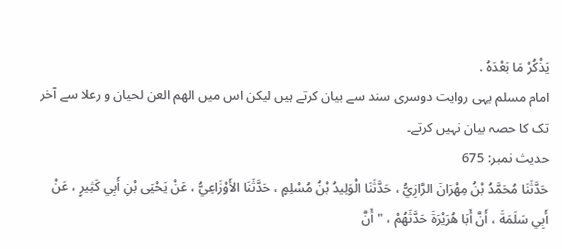يَذْكُرْ مَا بَعْدَهُ .
امام مسلم یہی روایت دوسری سند سے بیان کرتے ہیں لیکن اس میں الھم العن لحیان و رعلا سے آخر تک کا حصہ بیان نہیں کرتے۔
حدیث نمبر: 675
حَدَّثَنَا مُحَمَّدُ بْنُ مِهْرَانَ الرَّازِيُّ ، حَدَّثَنَا الْوَلِيدُ بْنُ مُسْلِمٍ ، حَدَّثَنَا الأَوْزَاعِيُّ ، عَنْ يَحْيَى بْنِ أَبِي كَثِيرٍ ، عَنْ أَبِي سَلَمَةَ ، أَنَّ أَبَا هُرَيْرَةَ حَدَّثَهُمْ ، " أَنَّ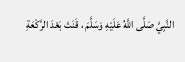النَّبِيَّ صَلَّى اللَّهُ عَلَيْهِ وَسَلَّمَ ، قَنَتَ بَعْدَ الرَّكْعَةِ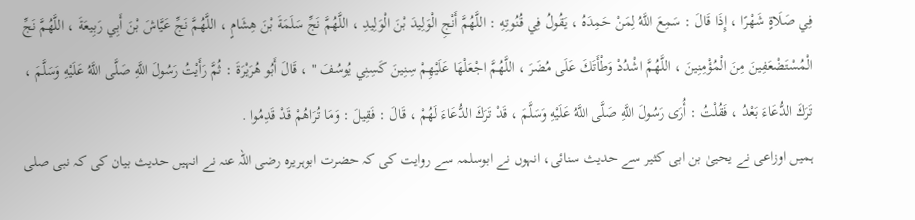فِي صَلَاةٍ شَهْرًا ، إِذَا قَالَ : سَمِعَ اللَّهُ لِمَنْ حَمِدَهُ ، يَقُولُ فِي قُنُوتِهِ : اللَّهُمَّ أَنْجِ الْوَلِيدَ بْنَ الْوَلِيدِ ، اللَّهُمَّ نَجِّ سَلَمَةَ بْنَ هِشَامٍ ، اللَّهُمَّ نَجِّ عَيَّاشَ بْنَ أَبِي رَبِيعَةَ ، اللَّهُمَّ نَجِّ الْمُسْتَضْعَفِينَ مِنَ الْمُؤْمِنِينَ ، اللَّهُمَّ اشْدُدْ وَطْأَتَكَ عَلَى مُضَرَ ، اللَّهُمَّ اجْعَلْهَا عَلَيْهِمْ سِنِينَ كَسِنِي يُوسُفَ " ، قَالَ أَبُو هُرَيْرَةَ : ثُمَّ رَأَيْتُ رَسُولَ اللَّهِ صَلَّى اللَّهُ عَلَيْهِ وَسَلَّمَ ، تَرَكَ الدُّعَاءَ بَعْدُ ، فَقُلْتُ : أُرَى رَسُولَ اللَّهِ صَلَّى اللَّهُ عَلَيْهِ وَسَلَّمَ ، قَدْ تَرَكَ الدُّعَاءَ لَهُمْ ، قَالَ : فَقِيلَ : وَمَا تُرَاهُمْ قَدْ قَدِمُوا .
ہمیں اوزاعی نے یحییٰ بن ابی کثیر سے حدیث سنائی، انہوں نے ابوسلمہ سے روایت کی کہ حضرت ابوہریرہ رضی اللہ عنہ نے انہیں حدیث بیان کی کہ نبی صلی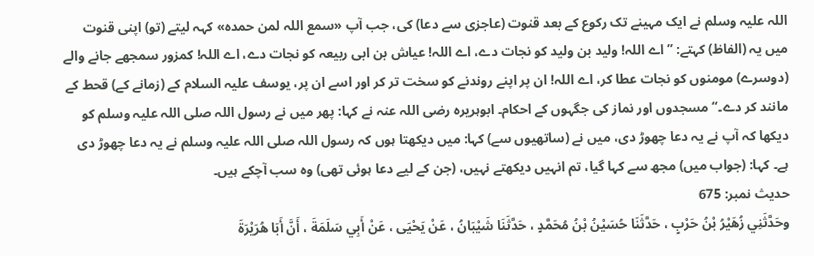اللہ علیہ وسلم نے ایک مہینے تک رکوع کے بعد قنوت (عاجزی سے دعا) کی، جب آپ «سمع اللہ لمن حمدہ» کہہ لیتے (تو) اپنی قنوت میں یہ (الفاظ) کہتے: ”اے اللہ! ولید بن ولید کو نجات دے، اے اللہ! عیاش بن ابی ربیعہ کو نجات دے، اے اللہ! کمزور سمجھے جانے والے (دوسرے) مومنوں کو نجات عطا کر، اے اللہ! ان پر اپنے روندنے کو سخت تر کر اور اسے ان پر، یوسف علیہ السلام کے (زمانے کے) قحط کے مانند کر دے۔“ مسجدوں اور نماز کی جگہوں کے احکام۔ ابوہریرہ رضی اللہ عنہ نے کہا: پھر میں نے رسول اللہ صلی اللہ علیہ وسلم کو دیکھا کہ آپ نے یہ دعا چھوڑ دی، میں نے (ساتھیوں سے) کہا: میں دیکھتا ہوں کہ رسول اللہ صلی اللہ علیہ وسلم نے یہ دعا چھوڑ دی ہے۔ کہا: (جواب میں) مجھ سے کہا گیا، تم انہیں دیکھتے نہیں، (جن کے لیے دعا ہوئی تھی) وہ سب آچکے ہیں۔
حدیث نمبر: 675
وحَدَّثَنِي زُهَيْرُ بْنُ حَرْبٍ ، حَدَّثَنَا حُسَيْنُ بْنُ مُحَمَّدٍ ، حَدَّثَنَا شَيْبَانُ ، عَنْ يَحْيَى ، عَنْ أَبِي سَلَمَةَ ، أَنَّ أَبَا هُرَيْرَةَ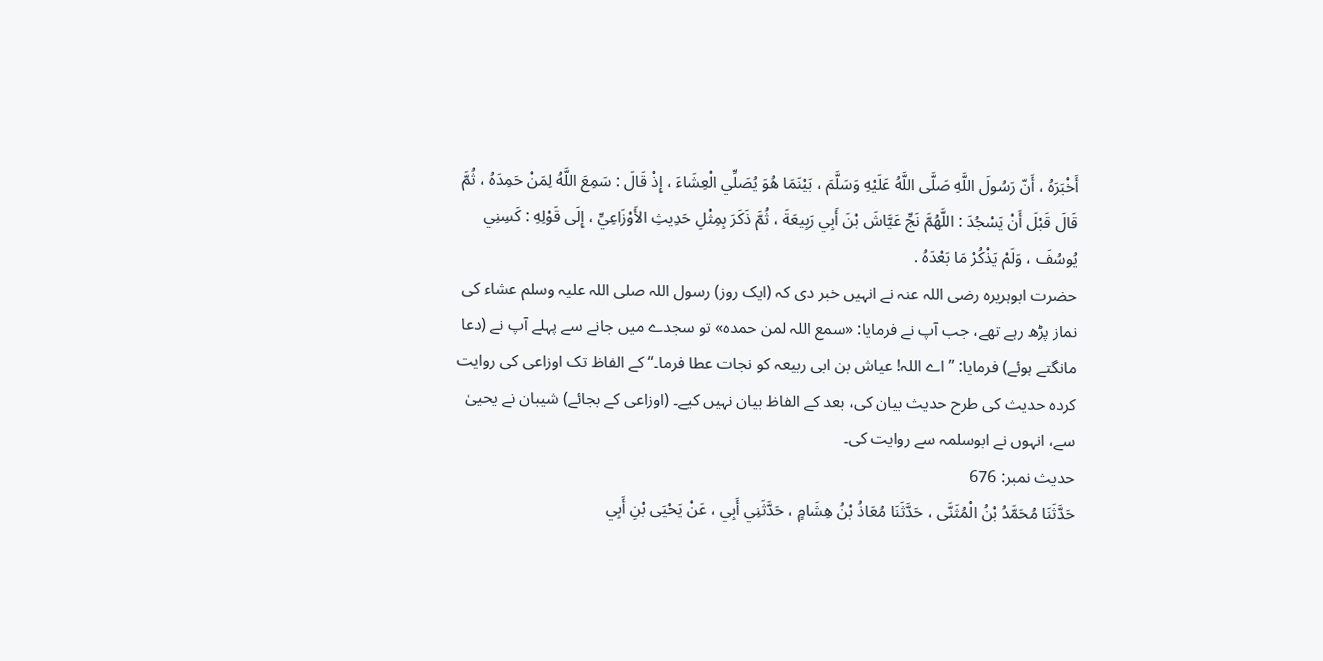أَخْبَرَهُ ، أَنّ رَسُولَ اللَّهِ صَلَّى اللَّهُ عَلَيْهِ وَسَلَّمَ ، بَيْنَمَا هُوَ يُصَلِّي الْعِشَاءَ ، إِذْ قَالَ : سَمِعَ اللَّهُ لِمَنْ حَمِدَهُ ، ثُمَّ قَالَ قَبْلَ أَنْ يَسْجُدَ : اللَّهُمَّ نَجِّ عَيَّاشَ بْنَ أَبِي رَبِيعَةَ ، ثُمَّ ذَكَرَ بِمِثْلِ حَدِيثِ الأَوْزَاعِيِّ ، إِلَى قَوْلِهِ : كَسِنِي يُوسُفَ ، وَلَمْ يَذْكُرْ مَا بَعْدَهُ .
حضرت ابوہریرہ رضی اللہ عنہ نے انہیں خبر دی کہ (ایک روز) رسول اللہ صلی اللہ علیہ وسلم عشاء کی نماز پڑھ رہے تھے، جب آپ نے فرمایا: «سمع اللہ لمن حمدہ» تو سجدے میں جانے سے پہلے آپ نے (دعا مانگتے ہوئے) فرمایا: ”اے اللہ! عیاش بن ابی ربیعہ کو نجات عطا فرما۔“ کے الفاظ تک اوزاعی کی روایت کردہ حدیث کی طرح حدیث بیان کی، بعد کے الفاظ بیان نہیں کیے۔ (اوزاعی کے بجائے) شیبان نے یحییٰ سے، انہوں نے ابوسلمہ سے روایت کی۔
حدیث نمبر: 676
حَدَّثَنَا مُحَمَّدُ بْنُ الْمُثَنَّى ، حَدَّثَنَا مُعَاذُ بْنُ هِشَامٍ ، حَدَّثَنِي أَبِي ، عَنْ يَحْيَى بْنِ أَبِي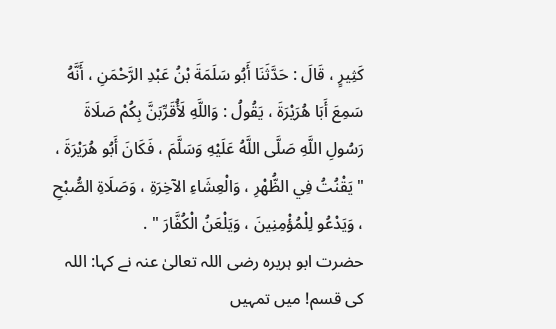كَثِيرٍ ، قَالَ : حَدَّثَنَا أَبُو سَلَمَةَ بْنُ عَبْدِ الرَّحْمَنِ ، أَنَّهُ سَمِعَ أَبَا هُرَيْرَةَ ، يَقُولُ : وَاللَّهِ لَأُقَرِّبَنَّ بِكُمْ صَلَاةَ رَسُولِ اللَّهِ صَلَّى اللَّهُ عَلَيْهِ وَسَلَّمَ ، فَكَانَ أَبُو هُرَيْرَةَ ، " يَقْنُتُ فِي الظُّهْرِ ، وَالْعِشَاءِ الآخِرَةِ ، وَصَلَاةِ الصُّبْحِ ، وَيَدْعُو لِلْمُؤْمِنِينَ ، وَيَلْعَنُ الْكُفَّارَ " .
حضرت ابو ہریرہ رضی اللہ تعالیٰ عنہ نے کہا: اللہ کی قسم! میں تمہیں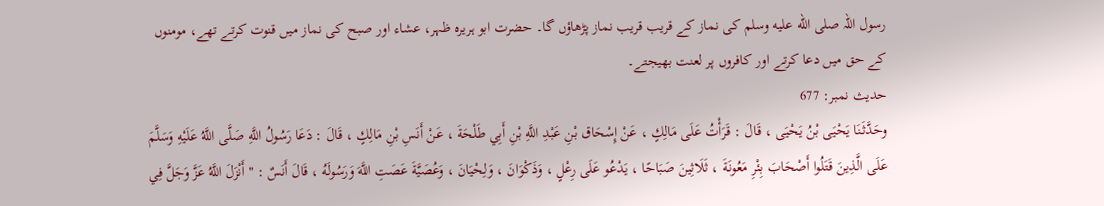رسول اللہ صلى الله عليه وسلم کی نماز کے قریب قریب نماز پڑھاؤں گا۔ حضرت ابو ہریرہ ظہر، عشاء اور صبح کی نماز میں قنوت کرتے تھے، مومنوں کے حق میں دعا کرتے اور کافروں پر لعنت بھیجتے۔
حدیث نمبر: 677
وحَدَّثَنَا يَحْيَى بْنُ يَحْيَى ، قَالَ : قَرَأْتُ عَلَى مَالِكٍ ، عَنْ إِسْحَاق بْنِ عَبْدِ اللَّهِ بْنِ أَبِي طَلْحَةَ ، عَنْ أَنَسِ بْنِ مَالِكٍ ، قَالَ : دَعَا رَسُولُ اللَّهِ صَلَّى اللَّهُ عَلَيْهِ وَسَلَّمَ عَلَى الَّذِينَ قَتَلُوا أَصْحَابَ بِئْرِ مَعُونَةَ ، ثَلَاثِينَ صَبَاحًا ، يَدْعُو عَلَى رِعْلٍ ، وَذَكْوَانَ ، وَلِحْيَانَ ، وَعُصَيَّةَ عَصَتِ اللَّهَ وَرَسُولَهُ ، قَالَ أَنَسٌ : " أَنْزَلَ اللَّهُ عَزَّ وَجَلَّ فِي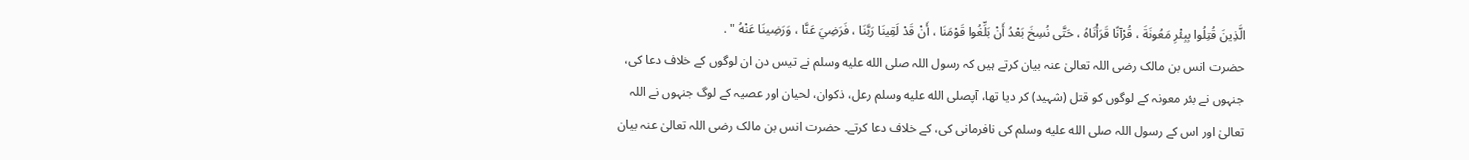الَّذِينَ قُتِلُوا بِبِئْرِ مَعُونَةَ ، قُرْآنًا قَرَأْنَاهُ ، حَتَّى نُسِخَ بَعْدُ أَنْ بَلِّغُوا قَوْمَنَا ، أَنْ قَدْ لَقِينَا رَبَّنَا ، فَرَضِيَ عَنَّا ، وَرَضِينَا عَنْهُ " .
حضرت انس بن مالک رضی اللہ تعالیٰ عنہ بیان کرتے ہیں کہ رسول اللہ صلى الله عليه وسلم نے تیس دن ان لوگوں کے خلاف دعا کی، جنہوں نے بئر معونہ کے لوگوں کو قتل (شہید) کر دیا تھا، آپصلى الله عليه وسلم رعل، ذکوان، لحیان اور عصیہ کے لوگ جنہوں نے اللہ تعالیٰ اور اس کے رسول اللہ صلى الله عليه وسلم کی نافرمانی کی، کے خلاف دعا کرتے۔ حضرت انس بن مالک رضی اللہ تعالیٰ عنہ بیان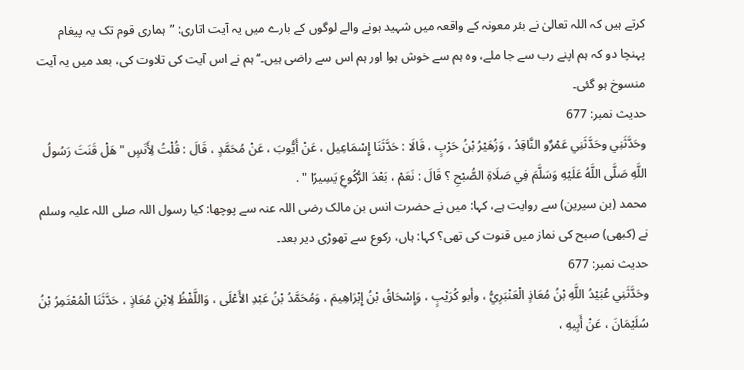کرتے ہیں کہ اللہ تعالیٰ نے بئر معونہ کے واقعہ میں شہید ہونے والے لوگوں کے بارے میں یہ آیت اتاری: ”ہماری قوم تک یہ پیغام پہنچا دو کہ ہم اپنے رب سے جا ملے، وہ ہم سے خوش ہوا اور ہم اس سے راضی ہیں۔‘‘ ہم نے اس آیت کی تلاوت کی، بعد میں یہ آیت منسوخ ہو گئی۔
حدیث نمبر: 677
وحَدَّثَنِي وحَدَّثَنِي عَمْرٌو النَّاقِدُ ، وَزُهَيْرُ بْنُ حَرْبٍ ، قَالَا : حَدَّثَنَا إِسْمَاعِيل ، عَنْ أَيُّوبَ ، عَنْ مُحَمَّدٍ ، قَالَ : قُلْتُ لِأَنَسٍ " هَلْ قَنَتَ رَسُولُ اللَّهِ صَلَّى اللَّهُ عَلَيْهِ وَسَلَّمَ فِي صَلَاةِ الصُّبْحِ ؟ قَالَ : نَعَمْ ، بَعْدَ الرُّكُوعِ يَسِيرًا " .
محمد (بن سیرین) سے روایت ہے، کہا: میں نے حضرت انس بن مالک رضی اللہ عنہ سے پوچھا: کیا رسول اللہ صلی اللہ علیہ وسلم نے (کبھی) صبح کی نماز میں قنوت کی تھی؟ کہا: ہاں، رکوع سے تھوڑی دیر بعد۔
حدیث نمبر: 677
وحَدَّثَنِي عُبَيْدُ اللَّهِ بْنُ مُعَاذٍ الْعَنْبَرِيُّ ، وأبو كُرَيْبٍ ، وَإِسْحَاقُ بْنُ إِبْرَاهِيمَ ، وَمُحَمَّدُ بْنُ عَبْدِ الأَعْلَى ، وَاللَّفْظُ لِابْنِ مُعَاذٍ ، حَدَّثَنَا الْمُعْتَمِرُ بْنُ سُلَيْمَانَ ، عَنْ أَبِيهِ ،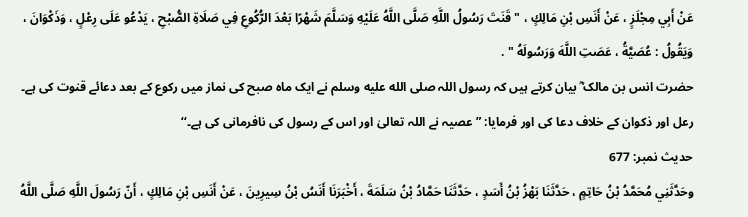عَنْ أَبِي مِجْلَزٍ ، عَنْ أَنَسِ بْنِ مَالِكٍ ، " قَنَتَ رَسُولُ اللَّهِ صَلَّى اللَّهُ عَلَيْهِ وَسَلَّمَ شَهْرًا بَعْدَ الرُّكُوعِ فِي صَلَاةِ الصُّبْحِ ، يَدْعُو عَلَى رِعْلٍ ، وَذَكْوَانَ ، وَيَقُولُ : عُصَيَّةُ ، عَصَتِ اللَّهَ وَرَسُولَهُ " .
حضرت انس بن مالک ؓ بیان کرتے ہیں کہ رسول اللہ صلى الله عليه وسلم نے ایک ماہ صبح کی نماز میں رکوع کے بعد دعائے قنوت کی ہے۔ رعل اور ذکوان کے خلاف دعا کی اور فرمایا: ”عصیہ نے اللہ تعالیٰ اور اس کے رسول کی نافرمانی کی ہے۔‘‘
حدیث نمبر: 677
وحَدَّثَنِي مُحَمَّدُ بْنُ حَاتِمٍ ، حَدَّثَنَا بَهْزُ بْنُ أَسَدٍ ، حَدَّثَنَا حَمَّادُ بْنُ سَلَمَةَ ، أَخْبَرَنَا أَنَسُ بْنُ سِيرِينَ ، عَنْ أَنَسِ بْنِ مَالِكٍ ، أَنّ رَسُولَ اللَّهِ صَلَّى اللَّهُ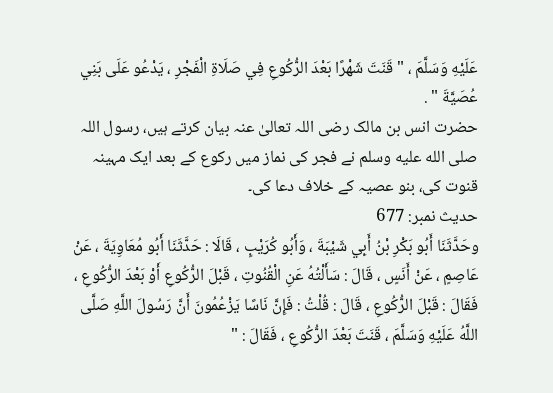عَلَيْهِ وَسَلَّمَ ، " قَنَتَ شَهْرًا بَعْدَ الرُّكُوعِ فِي صَلَاةِ الْفَجْرِ ، يَدْعُو عَلَى بَنِي عُصَيَّةَ " .
حضرت انس بن مالک رضی اللہ تعالیٰ عنہ بیان کرتے ہیں، رسول اللہ صلى الله عليه وسلم نے فجر کی نماز میں رکوع کے بعد ایک مہینہ قنوت کی، بنو عصیہ کے خلاف دعا کی۔
حدیث نمبر: 677
وحَدَّثَنَا أَبُو بَكْرِ بْنُ أَبِي شَيْبَةَ ، وَأَبُو كُرَيْبٍ ، قَالَا : حَدَّثَنَا أَبُو مُعَاوِيَةَ ، عَنْ عَاصِمٍ ، عَنْ أَنَسٍ ، قَالَ : سَأَلْتُهُ عَنِ الْقُنُوتِ ، قَبْلَ الرُّكُوعِ أَوْ بَعْدَ الرُّكُوعِ ، فَقَالَ : قَبْلَ الرُّكُوعِ ، قَالَ : قُلْتُ : فَإِنَّ نَاسًا يَزْعُمُونَ أَنَّ رَسُولَ اللَّهِ صَلَّى اللَّهُ عَلَيْهِ وَسَلَّمَ ، قَنَتَ بَعْدَ الرُّكُوعِ ، فَقَالَ : "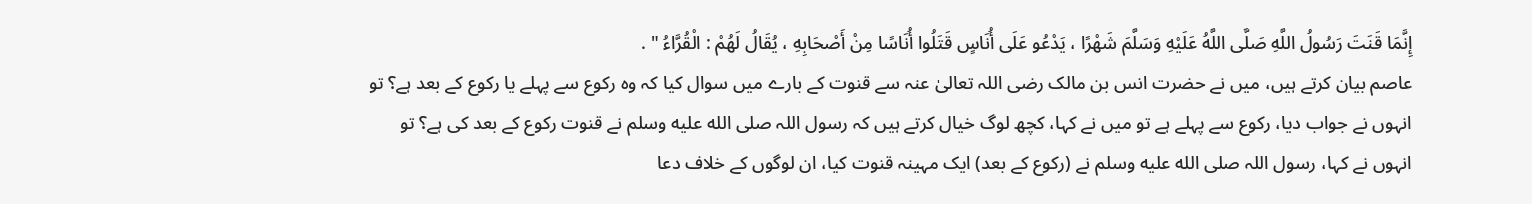إِنَّمَا قَنَتَ رَسُولُ اللَّهِ صَلَّى اللَّهُ عَلَيْهِ وَسَلَّمَ شَهْرًا ، يَدْعُو عَلَى أُنَاسٍ قَتَلُوا أُنَاسًا مِنْ أَصْحَابِهِ ، يُقَالُ لَهُمْ : الْقُرَّاءُ " .
عاصم بیان کرتے ہیں، میں نے حضرت انس بن مالک رضی اللہ تعالیٰ عنہ سے قنوت کے بارے میں سوال کیا کہ وہ رکوع سے پہلے یا رکوع کے بعد ہے؟ تو انہوں نے جواب دیا، رکوع سے پہلے ہے تو میں نے کہا، کچھ لوگ خیال کرتے ہیں کہ رسول اللہ صلى الله عليه وسلم نے قنوت رکوع کے بعد کی ہے؟ تو انہوں نے کہا، رسول اللہ صلى الله عليه وسلم نے (رکوع کے بعد) ایک مہینہ قنوت کیا، ان لوگوں کے خلاف دعا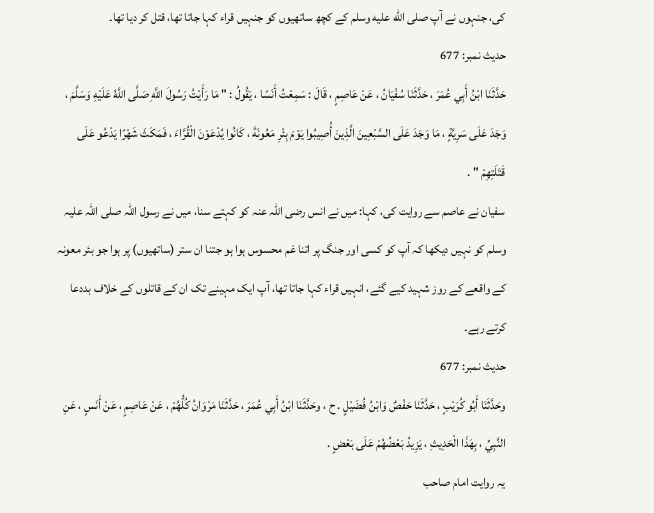کی، جنہوں نے آپ صلى الله عليه وسلم کے کچھ ساتھیوں کو جنہیں قراء کہا جاتا تھا، قتل کر دیا تھا۔
حدیث نمبر: 677
حَدَّثَنَا ابْنُ أَبِي عُمَرَ ، حَدَّثَنَا سُفْيَانُ ، عَنْ عَاصِمٍ ، قَالَ : سَمِعْتُ أَنَسًا ، يَقُولُ : " مَا رَأَيْتُ رَسُولَ اللَّهِ صَلَّى اللَّهُ عَلَيْهِ وَسَلَّمَ ، وَجَدَ عَلَى سَرِيَّةٍ ، مَا وَجَدَ عَلَى السَّبْعِينَ الَّذِينَ أُصِيبُوا يَوْمَ بِئْرِ مَعُونَةَ ، كَانُوا يُدْعَوْنَ الْقُرَّاءَ ، فَمَكَثَ شَهْرًا يَدْعُو عَلَى قَتَلَتِهِمْ " .
سفیان نے عاصم سے روایت کی، کہا: میں نے انس رضی اللہ عنہ کو کہتے سنا، میں نے رسول اللہ صلی اللہ علیہ وسلم کو نہیں دیکھا کہ آپ کو کسی اور جنگ پر اتنا غم محسوس ہوا ہو جتنا ان ستر (ساتھیوں) پر ہوا جو بئر معونہ کے واقعے کے روز شہید کیے گئے، انہیں قراء کہا جاتا تھا، آپ ایک مہینے تک ان کے قاتلوں کے خلاف بددعا کرتے رہے۔
حدیث نمبر: 677
وحَدَّثَنَا أَبُو كُرَيْبٍ ، حَدَّثَنَا حَفْصٌ وَابْنُ فُضَيْلٍ . ح ، وحَدَّثَنَا ابْنُ أَبِي عُمَرَ ، حَدَّثَنَا مَرْوَانُ كُلُّهُمْ ، عَنْ عَاصِمٍ ، عَنْ أَنَسٍ ، عَنِ النَّبِيِّ ، بِهَذَا الْحَدِيثِ ، يَزِيدُ بَعْضُهُمْ عَلَى بَعْضٍ .
یہ روایت امام صاحب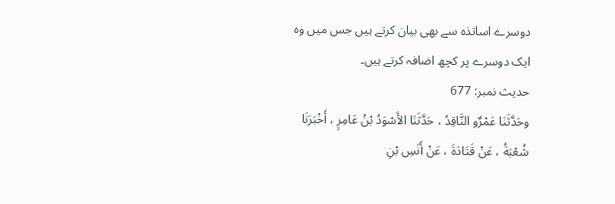دوسرے اساتذہ سے بھی بیان کرتے ہیں جس میں وہ ایک دوسرے پر کچھ اضافہ کرتے ہیں۔
حدیث نمبر: 677
وحَدَّثَنَا عَمْرٌو النَّاقِدُ ، حَدَّثَنَا الأَسْوَدُ بْنُ عَامِرٍ ، أَخْبَرَنَا شُعْبَةُ ، عَنْ قَتَادَةَ ، عَنْ أَنَسِ بْنِ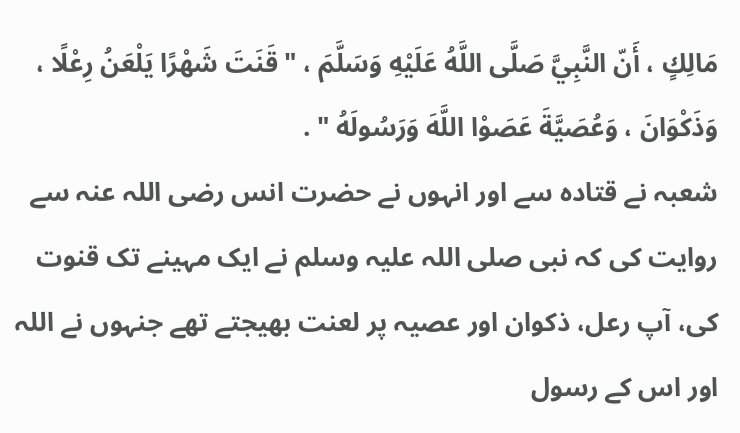مَالِكٍ ، أَنّ النَّبِيَّ صَلَّى اللَّهُ عَلَيْهِ وَسَلَّمَ ، " قَنَتَ شَهْرًا يَلْعَنُ رِعْلًا ، وَذَكْوَانَ ، وَعُصَيَّةَ عَصَوْا اللَّهَ وَرَسُولَهُ " .
شعبہ نے قتادہ سے اور انہوں نے حضرت انس رضی اللہ عنہ سے روایت کی کہ نبی صلی اللہ علیہ وسلم نے ایک مہینے تک قنوت کی، آپ رعل، ذکوان اور عصیہ پر لعنت بھیجتے تھے جنہوں نے اللہ اور اس کے رسول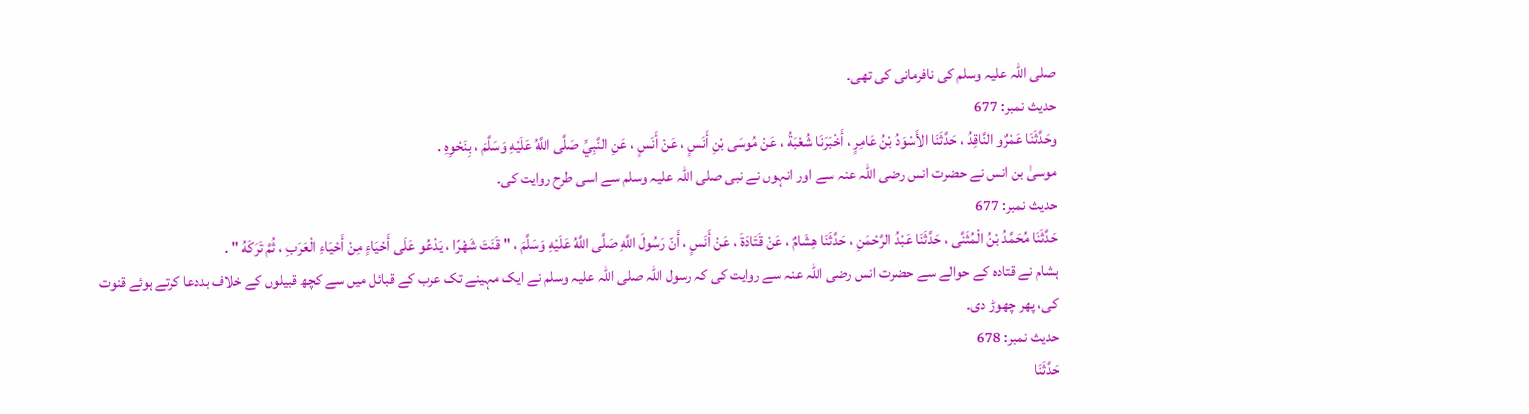صلی اللہ علیہ وسلم کی نافرمانی کی تھی۔
حدیث نمبر: 677
وحَدَّثَنَا عَمْرٌو النَّاقِدُ ، حَدَّثَنَا الأَسْوَدُ بْنُ عَامِرٍ ، أَخْبَرَنَا شُعْبَةُ ، عَنْ مُوسَى بْنِ أَنَسٍ ، عَنْ أَنَسٍ ، عَنِ النَّبِيِّ صَلَّى اللَّهُ عَلَيْهِ وَسَلَّمَ ، بِنَحْوِهِ .
موسیٰ بن انس نے حضرت انس رضی اللہ عنہ سے اور انہوں نے نبی صلی اللہ علیہ وسلم سے اسی طرح روایت کی۔
حدیث نمبر: 677
حَدَّثَنَا مُحَمَّدُ بْنُ الْمُثَنَّى ، حَدَّثَنَا عَبْدُ الرَّحْمَنِ ، حَدَّثَنَا هِشَامٌ ، عَنْ قَتَادَةَ ، عَنْ أَنَسٍ ، أَنّ رَسُولَ اللَّهِ صَلَّى اللَّهُ عَلَيْهِ وَسَلَّمَ ، " قَنَتَ شَهْرًا ، يَدْعُو عَلَى أَحْيَاءٍ مِنْ أَحْيَاءِ الْعَرَبِ ، ثُمَّ تَرَكَهُ " .
ہشام نے قتادہ کے حوالے سے حضرت انس رضی اللہ عنہ سے روایت کی کہ رسول اللہ صلی اللہ علیہ وسلم نے ایک مہینے تک عرب کے قبائل میں سے کچھ قبیلوں کے خلاف بددعا کرتے ہوئے قنوت کی، پھر چھوڑ دی۔
حدیث نمبر: 678
حَدَّثَنَا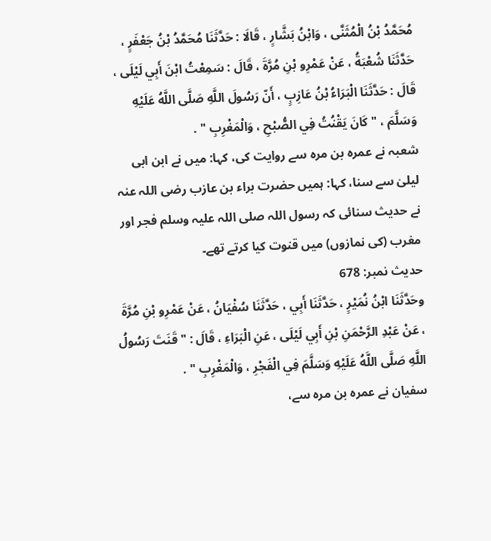مُحَمَّدُ بْنُ الْمُثَنَّى ، وَابْنُ بَشَّارٍ ، قَالَا : حَدَّثَنَا مُحَمَّدُ بْنُ جَعْفَرٍ ، حَدَّثَنَا شُعْبَةُ ، عَنْ عَمْرِو بْنِ مُرَّةَ ، قَالَ : سَمِعْتُ ابْنَ أَبِي لَيْلَى ، قَالَ : حَدَّثَنَا الْبَرَاءُ بْنُ عَازِبٍ ، أَنّ رَسُولَ اللَّهِ صَلَّى اللَّهُ عَلَيْهِ وَسَلَّمَ ، " كَانَ يَقْنُتُ فِي الصُّبْحِ ، وَالْمَغْرِبِ " .
شعبہ نے عمرہ بن مرہ سے روایت کی، کہا: میں نے ابن ابی لیلیٰ سے سنا، کہا: ہمیں حضرت براء بن عازب رضی اللہ عنہ نے حدیث سنائی کہ رسول اللہ صلی اللہ علیہ وسلم فجر اور مغرب (کی نمازوں) میں قنوت کیا کرتے تھے۔
حدیث نمبر: 678
وحَدَّثَنَا ابْنُ نُمَيْرٍ ، حَدَّثَنَا أَبِي ، حَدَّثَنَا سُفْيَانُ ، عَنْ عَمْرِو بْنِ مُرَّةَ ، عَنْ عَبْدِ الرَّحْمَنِ بْنِ أَبِي لَيْلَى ، عَنِ الْبَرَاءِ ، قَالَ : " قَنَتَ رَسُولُ اللَّهِ صَلَّى اللَّهُ عَلَيْهِ وَسَلَّمَ فِي الْفَجْرِ ، وَالْمَغْرِبِ " .
سفیان نے عمرہ بن مرہ سے،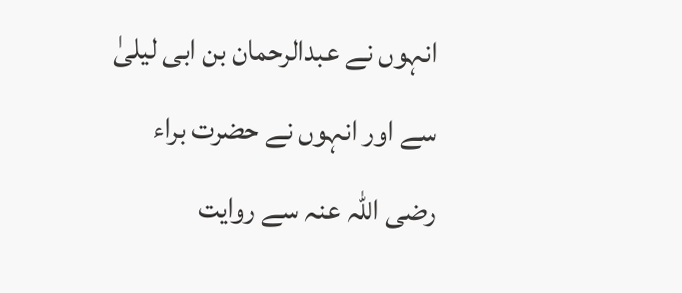انہوں نے عبدالرحمان بن ابی لیلیٰ سے اور انہوں نے حضرت براء رضی اللہ عنہ سے روایت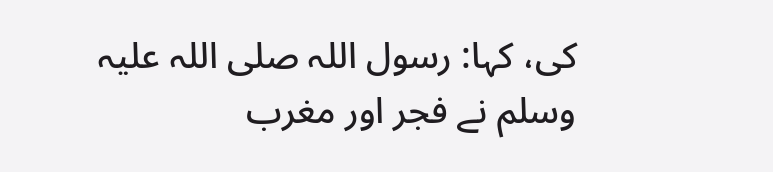کی، کہا: رسول اللہ صلی اللہ علیہ وسلم نے فجر اور مغرب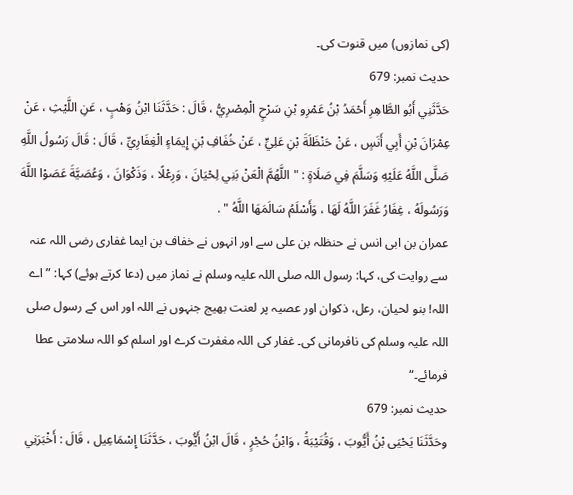(کی نمازوں) میں قنوت کی۔
حدیث نمبر: 679
حَدَّثَنِي أَبُو الطَّاهِرِ أَحْمَدُ بْنُ عَمْرِو بْنِ سَرْحٍ الْمِصْرِيُّ ، قَالَ : حَدَّثَنَا ابْنُ وَهْبٍ ، عَنِ اللَّيْثِ ، عَنْ عِمْرَانَ بْنِ أَبِي أَنَسٍ ، عَنْ حَنْظَلَةَ بْنِ عَلِيٍّ ، عَنْ خُفَافِ بْنِ إِيمَاءٍ الْغِفَارِيِّ ، قَالَ : قَالَ رَسُولُ اللَّهِ صَلَّى اللَّهُ عَلَيْهِ وَسَلَّمَ فِي صَلَاةٍ : " اللَّهُمَّ الْعَنْ بَنِي لِحْيَانَ ، وَرِعْلًا ، وَذَكْوَانَ ، وَعُصَيَّةَ عَصَوْا اللَّهَ وَرَسُولَهُ ، غِفَارُ غَفَرَ اللَّهُ لَهَا ، وَأَسْلَمُ سَالَمَهَا اللَّهُ " .
عمران بن ابی انس نے حنظلہ بن علی سے اور انہوں نے خفاف بن ایما غفاری رضی اللہ عنہ سے روایت کی، کہا: رسول اللہ صلی اللہ علیہ وسلم نے نماز میں (دعا کرتے ہوئے) کہا: ”اے اللہ! بنو لحیان، رعل، ذکوان اور عصیہ پر لعنت بھیج جنہوں نے اللہ اور اس کے رسول صلی اللہ علیہ وسلم کی نافرمانی کی۔ غفار کی اللہ مغفرت کرے اور اسلم کو اللہ سلامتی عطا فرمائے۔“
حدیث نمبر: 679
وحَدَّثَنَا يَحْيَى بْنُ أَيُّوبَ ، وَقُتَيْبَةُ ، وَابْنُ حُجْرٍ ، قَالَ ابْنُ أَيُّوبَ ، حَدَّثَنَا إِسْمَاعِيل ، قَالَ : أَخْبَرَنِي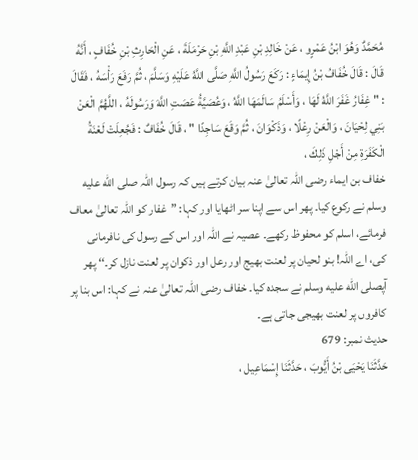مُحَمَّدٌ وَهُوَ ابْنُ عَمْرٍو ، عَنْ خَالِدِ بْنِ عَبْدِ اللَّهِ بْنِ حَرْمَلَةَ ، عَنِ الْحَارِثِ بْنِ خُفَافٍ ، أَنَّهُ قَالَ : قَالَ خُفَافُ بْنُ إِيمَاءٍ : رَكَعَ رَسُولُ اللَّهِ صَلَّى اللَّهُ عَلَيْهِ وَسَلَّمَ ، ثُمَّ رَفَعَ رَأْسَهُ ، فَقَالَ : " غِفَارُ غَفَرَ اللَّهُ لَهَا ، وَأَسْلَمُ سَالَمَهَا اللَّهُ ، وَعُصَيَّةُ عَصَتِ اللَّهَ وَرَسُولَهُ ، اللَّهُمَّ الْعَنْ بَنِي لِحْيَانَ ، وَالْعَنْ رِعْلًا ، وَذَكْوَانَ ، ثُمَّ وَقَعَ سَاجِدًا " ، قَالَ خُفَافٌ : فَجُعِلَتْ لَعْنَةُ الْكَفَرَةِ مِنْ أَجْلِ ذَلِكَ ،
خفاف بن ایماء رضی اللہ تعالیٰ عنہ بیان کرتے ہیں کہ رسول اللہ صلى الله عليه وسلم نے رکوع کیا۔ پھر اس سے اپنا سر اٹھایا اور کہا: ”غفار کو اللہ تعالیٰ معاف فرمائے، اسلم کو محفوظ رکھے۔ عصیہ نے اللہ اور اس کے رسول کی نافرمانی کی، اے اللہ! بنو لحیان پر لعنت بھیج اور رعل اور ذکوان پر لعنت نازل کر۔‘‘ پھر آپصلى الله عليه وسلم نے سجدہ کیا۔ خفاف رضی اللہ تعالیٰ عنہ نے کہا: اس بنا پر کافروں پر لعنت بھیجی جاتی ہے۔
حدیث نمبر: 679
حَدَّثَنَا يَحْيَى بْنُ أَيُّوبَ ، حَدَّثَنَا إِسْمَاعِيل ،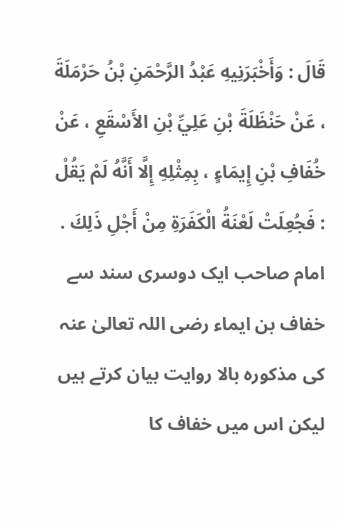قَالَ : وَأَخْبَرَنِيهِ عَبْدُ الرَّحْمَنِ بْنُ حَرْمَلَةَ ، عَنْ حَنْظَلَةَ بْنِ عَلِيِّ بْنِ الأَسْقَعِ ، عَنْ خُفَافِ بْنِ إِيمَاءٍ ، بِمِثْلِهِ إِلَّا أَنَّهُ لَمْ يَقُلْ : فَجُعِلَتْ لَعْنَةُ الْكَفَرَةِ مِنْ أَجْلِ ذَلِكَ .
امام صاحب ایک دوسری سند سے خفاف بن ایماء رضی اللہ تعالیٰ عنہ کی مذکورہ بالا روایت بیان کرتے ہیں لیکن اس میں خفاف کا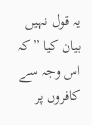یہ قول نہیں بیان کیا ”کہ اس وجہ سے کافروں پر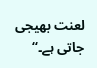لعنت بھیجی جاتی ہے۔‘‘